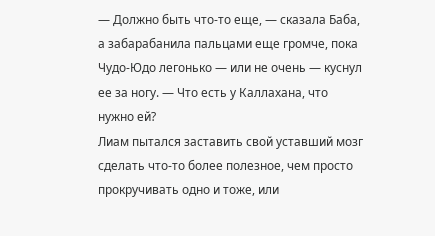— Должно быть что-то еще, — сказала Баба, а забарабанила пальцами еще громче, пока Чудо-Юдо легонько — или не очень — куснул ее за ногу. — Что есть у Каллахана, что нужно ей?
Лиам пытался заставить свой уставший мозг сделать что-то более полезное, чем просто прокручивать одно и тоже, или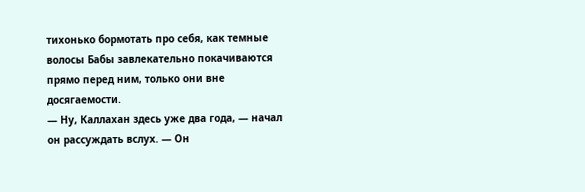тихонько бормотать про себя, как темные волосы Бабы завлекательно покачиваются прямо перед ним, только они вне досягаемости.
— Ну, Каллахан здесь уже два года, — начал он рассуждать вслух. — Он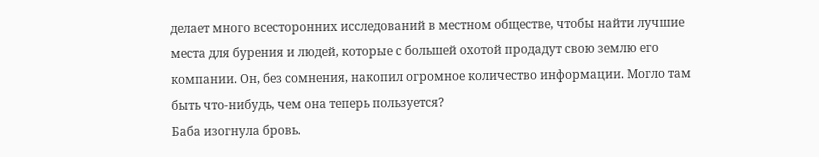делает много всесторонних исследований в местном обществе, чтобы найти лучшие места для бурения и людей, которые с большей охотой продадут свою землю его компании. Он, без сомнения, накопил огромное количество информации. Могло там быть что-нибудь, чем она теперь пользуется?
Баба изогнула бровь.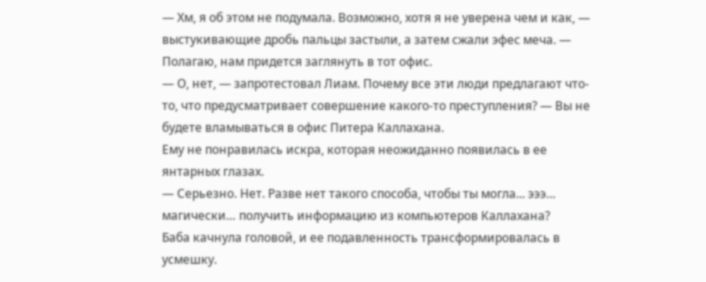— Хм, я об этом не подумала. Возможно, хотя я не уверена чем и как, — выстукивающие дробь пальцы застыли, а затем сжали эфес меча. — Полагаю, нам придется заглянуть в тот офис.
— О, нет, — запротестовал Лиам. Почему все эти люди предлагают что-то, что предусматривает совершение какого-то преступления? — Вы не будете вламываться в офис Питера Каллахана.
Ему не понравилась искра, которая неожиданно появилась в ее янтарных глазах.
— Серьезно. Нет. Разве нет такого способа, чтобы ты могла... эээ… магически… получить информацию из компьютеров Каллахана?
Баба качнула головой, и ее подавленность трансформировалась в усмешку.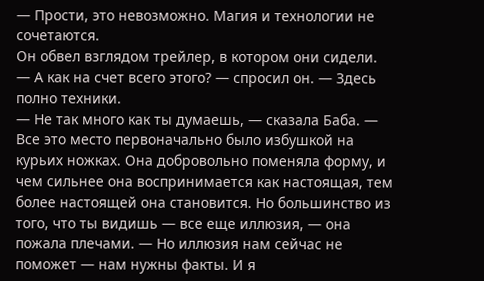— Прости, это невозможно. Магия и технологии не сочетаются.
Он обвел взглядом трейлер, в котором они сидели.
— А как на счет всего этого? — спросил он. — Здесь полно техники.
— Не так много как ты думаешь, — сказала Баба. — Все это место первоначально было избушкой на курьих ножках. Она добровольно поменяла форму, и чем сильнее она воспринимается как настоящая, тем более настоящей она становится. Но большинство из того, что ты видишь — все еще иллюзия, — она пожала плечами. — Но иллюзия нам сейчас не поможет — нам нужны факты. И я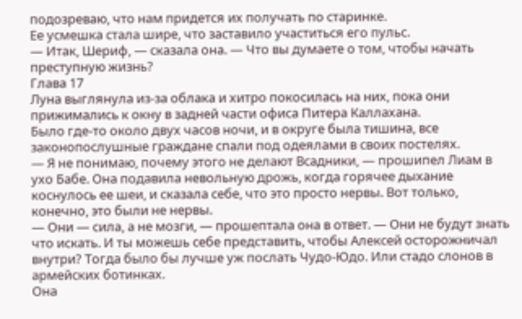подозреваю, что нам придется их получать по старинке.
Ее усмешка стала шире, что заставило участиться его пульс.
— Итак, Шериф, — сказала она. — Что вы думаете о том, чтобы начать преступную жизнь?
Глава 17
Луна выглянула из-за облака и хитро покосилась на них, пока они прижимались к окну в задней части офиса Питера Каллахана.
Было где-то около двух часов ночи, и в округе была тишина, все законопослушные граждане спали под одеялами в своих постелях.
— Я не понимаю, почему этого не делают Всадники, — прошипел Лиам в ухо Бабе. Она подавила невольную дрожь, когда горячее дыхание коснулось ее шеи, и сказала себе, что это просто нервы. Вот только, конечно, это были не нервы.
— Они — сила, а не мозги, — прошептала она в ответ. — Они не будут знать что искать. И ты можешь себе представить, чтобы Алексей осторожничал внутри? Тогда было бы лучше уж послать Чудо-Юдо. Или стадо слонов в армейских ботинках.
Она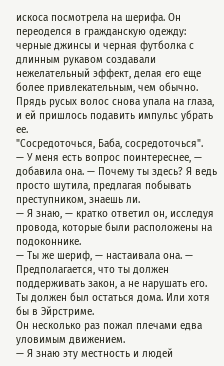искоса посмотрела на шерифа. Он переоделся в гражданскую одежду: черные джинсы и черная футболка с длинным рукавом создавали нежелательный эффект, делая его еще более привлекательным, чем обычно. Прядь русых волос снова упала на глаза, и ей пришлось подавить импульс убрать ее.
"Сосредоточься, Баба, сосредоточься".
— У меня есть вопрос поинтереснее, — добавила она. — Почему ты здесь? Я ведь просто шутила, предлагая побывать преступником, знаешь ли.
— Я знаю, — кратко ответил он, исследуя провода, которые были расположены на подоконнике.
— Ты же шериф, — настаивала она. — Предполагается, что ты должен поддерживать закон, а не нарушать его. Ты должен был остаться дома. Или хотя бы в Эйрстриме.
Он несколько раз пожал плечами едва уловимым движением.
— Я знаю эту местность и людей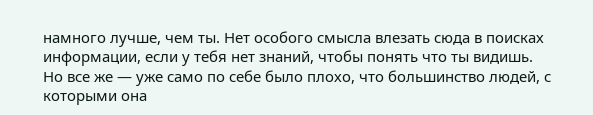намного лучше, чем ты. Нет особого смысла влезать сюда в поисках информации, если у тебя нет знаний, чтобы понять что ты видишь.
Но все же — уже само по себе было плохо, что большинство людей, с которыми она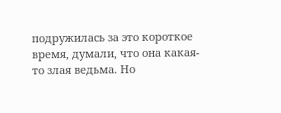подружилась за это короткое время, думали, что она какая-то злая ведьма. Но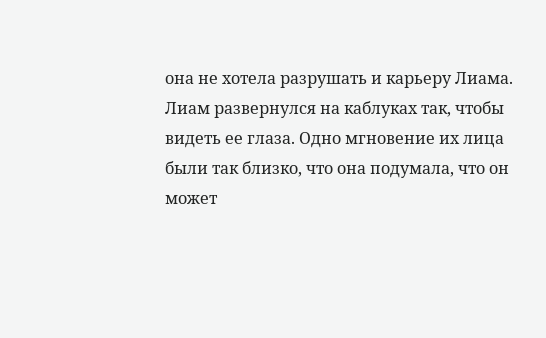она не хотела разрушать и карьеру Лиама.
Лиам развернулся на каблуках так, чтобы видеть ее глаза. Одно мгновение их лица были так близко, что она подумала, что он может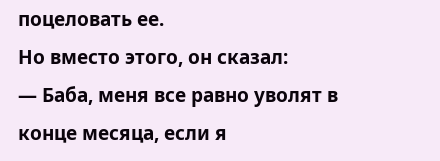поцеловать ее.
Но вместо этого, он сказал:
— Баба, меня все равно уволят в конце месяца, если я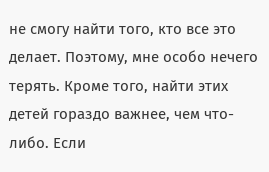не смогу найти того, кто все это делает. Поэтому, мне особо нечего терять. Кроме того, найти этих детей гораздо важнее, чем что-либо. Если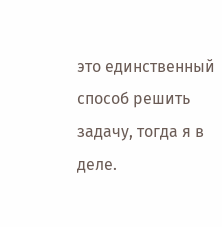это единственный способ решить задачу, тогда я в деле.